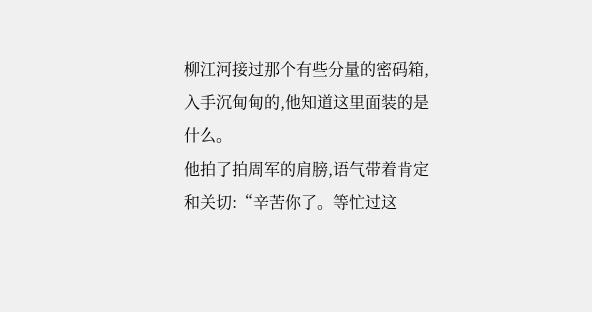柳江河接过那个有些分量的密码箱,入手沉甸甸的,他知道这里面装的是什么。
他拍了拍周军的肩膀,语气带着肯定和关切:“辛苦你了。等忙过这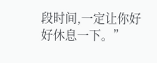段时间,一定让你好好休息一下。”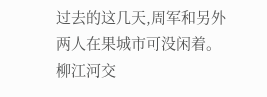过去的这几天,周军和另外两人在果城市可没闲着。
柳江河交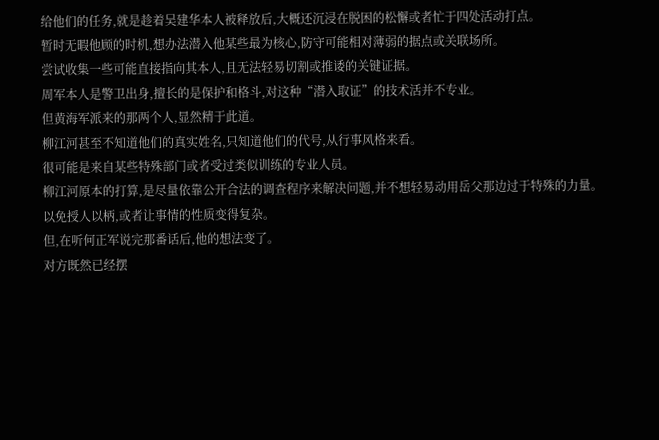给他们的任务,就是趁着吴建华本人被释放后,大概还沉浸在脱困的松懈或者忙于四处活动打点。
暂时无暇他顾的时机,想办法潜入他某些最为核心,防守可能相对薄弱的据点或关联场所。
尝试收集一些可能直接指向其本人,且无法轻易切割或推诿的关键证据。
周军本人是警卫出身,擅长的是保护和格斗,对这种“潜入取证”的技术活并不专业。
但黄海军派来的那两个人,显然精于此道。
柳江河甚至不知道他们的真实姓名,只知道他们的代号,从行事风格来看。
很可能是来自某些特殊部门或者受过类似训练的专业人员。
柳江河原本的打算,是尽量依靠公开合法的调查程序来解决问题,并不想轻易动用岳父那边过于特殊的力量。
以免授人以柄,或者让事情的性质变得复杂。
但,在听何正军说完那番话后,他的想法变了。
对方既然已经摆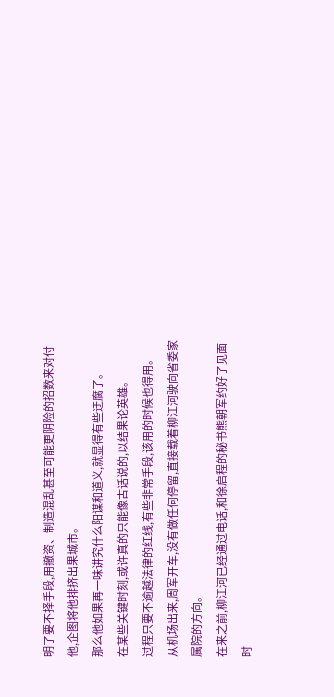明了要不择手段,用撤资、制造混乱甚至可能更阴险的招数来对付他,企图将他排挤出果城市。
那么他如果再一味讲究什么阳谋和道义,就显得有些迂腐了。
在某些关键时刻,或许真的只能像古话说的,以结果论英雄。
过程只要不逾越法律的红线,有些非常手段,该用的时候也得用。
从机场出来,周军开车,没有做任何停留,直接载着柳江河驶向省委家属院的方向。
在来之前,柳江河已经通过电话,和徐启程的秘书熊朝军约好了见面时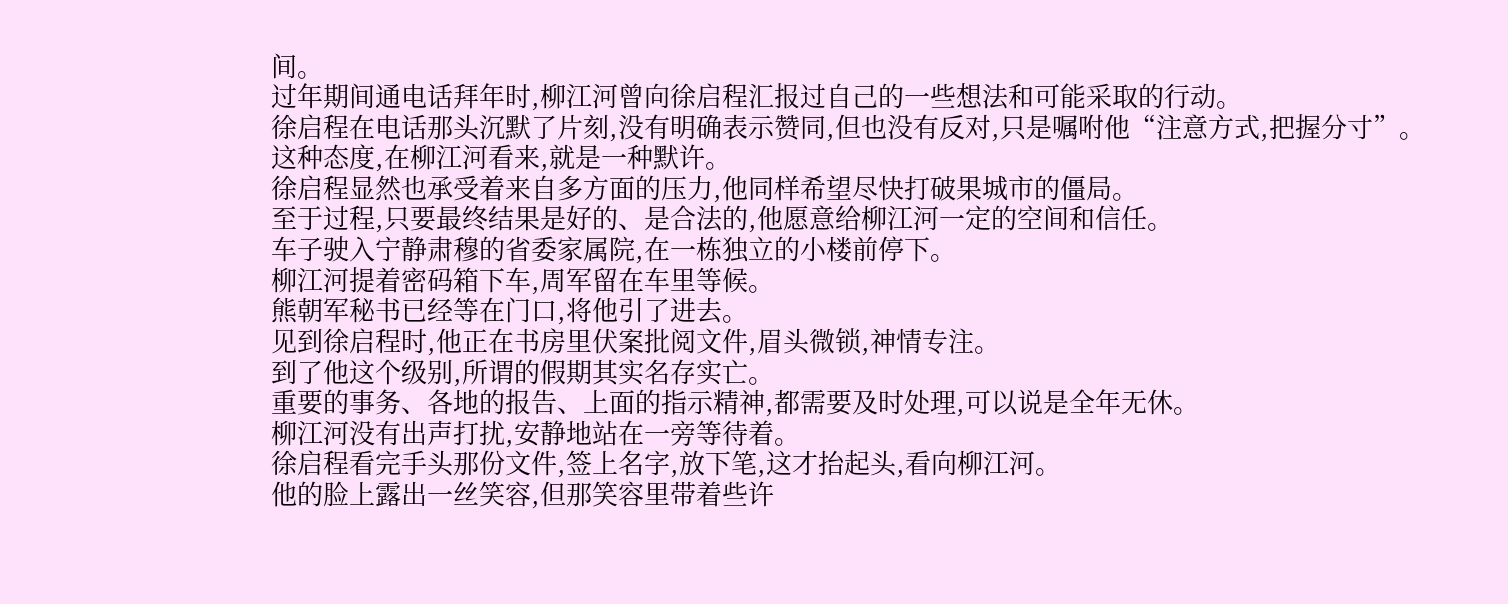间。
过年期间通电话拜年时,柳江河曾向徐启程汇报过自己的一些想法和可能采取的行动。
徐启程在电话那头沉默了片刻,没有明确表示赞同,但也没有反对,只是嘱咐他“注意方式,把握分寸”。
这种态度,在柳江河看来,就是一种默许。
徐启程显然也承受着来自多方面的压力,他同样希望尽快打破果城市的僵局。
至于过程,只要最终结果是好的、是合法的,他愿意给柳江河一定的空间和信任。
车子驶入宁静肃穆的省委家属院,在一栋独立的小楼前停下。
柳江河提着密码箱下车,周军留在车里等候。
熊朝军秘书已经等在门口,将他引了进去。
见到徐启程时,他正在书房里伏案批阅文件,眉头微锁,神情专注。
到了他这个级别,所谓的假期其实名存实亡。
重要的事务、各地的报告、上面的指示精神,都需要及时处理,可以说是全年无休。
柳江河没有出声打扰,安静地站在一旁等待着。
徐启程看完手头那份文件,签上名字,放下笔,这才抬起头,看向柳江河。
他的脸上露出一丝笑容,但那笑容里带着些许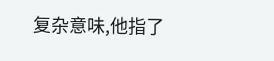复杂意味,他指了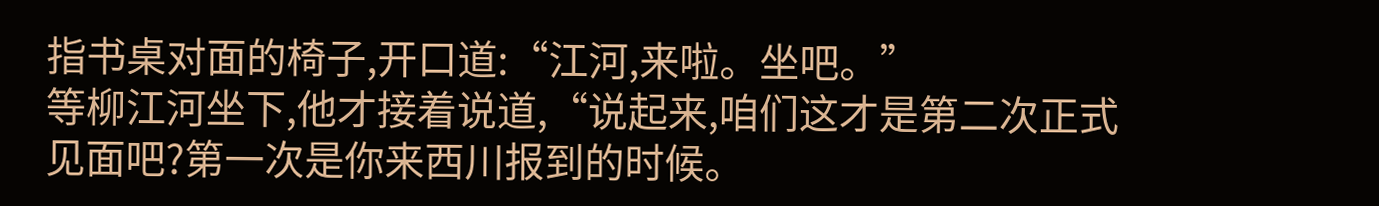指书桌对面的椅子,开口道:“江河,来啦。坐吧。”
等柳江河坐下,他才接着说道,“说起来,咱们这才是第二次正式见面吧?第一次是你来西川报到的时候。